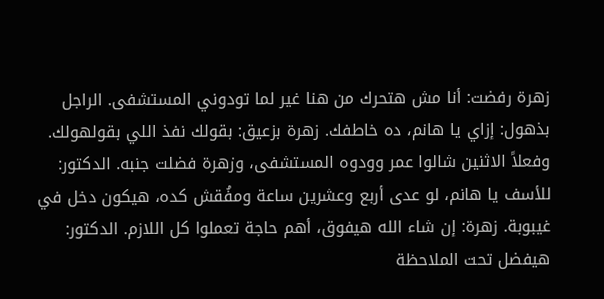زهرة رفضت: أنا مش هتحرك من هنا غير لما تودوني المستشفى. الراجل بذهول: إزاي يا هانم، ده خاطفك. زهرة بزعيق: بقولك نفذ اللي بقولهولك. وفعلاً الاثنين شالوا عمر وودوه المستشفى، وزهرة فضلت جنبه. الدكتور: للأسف يا هانم، لو عدى أربع وعشرين ساعة ومفُقش كده، هيكون دخل في غيبوبة. زهرة: إن شاء الله هيفوق، أهم حاجة تعملوا كل اللازم. الدكتور: هيفضل تحت الملاحظة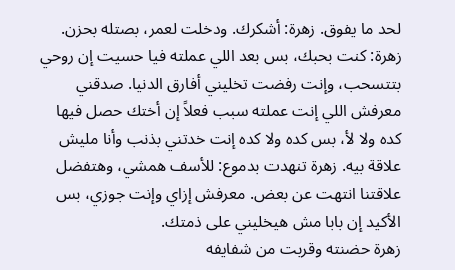لحد ما يفوق. زهرة: أشكرك. ودخلت لعمر، بصتله بحزن.
زهرة: كنت بحبك، بس بعد اللي عملته فيا حسيت إن روحي بتتسحب، وإنت رفضت تخليني أفارق الدنيا. صدقني معرفش اللي إنت عملته سبب فعلاً إن أختك حصل فيها كده ولا لأ، بس كده ولا كده إنت خدتني بذنب وأنا مليش علاقة بيه. زهرة تنهدت بدموع: للأسف همشي، وهتفضل علاقتنا انتهت عن بعض. معرفش إزاي وإنت جوزي، بس الأكيد إن بابا مش هيخليني على ذمتك.
زهرة حضنته وقربت من شفايفه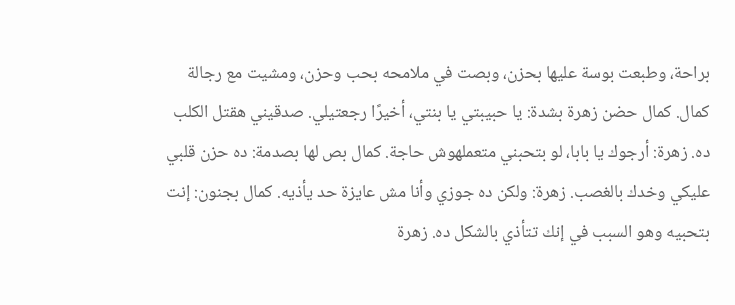براحة، وطبعت بوسة عليها بحزن، وبصت في ملامحه بحب وحزن، ومشيت مع رجالة كمال. كمال حضن زهرة بشدة: يا حبيبتي يا بنتي، أخيرًا رجعتيلي. صدقيني هقتل الكلب ده. زهرة: أرجوك يا بابا، لو بتحبني متعملهوش حاجة. كمال بص لها بصدمة: ده حزن قلبي عليكي وخدك بالغصب. زهرة: ولكن ده جوزي وأنا مش عايزة حد يأذيه. كمال بجنون: إنت بتحبيه وهو السبب في إنك تتأذي بالشكل ده. زهرة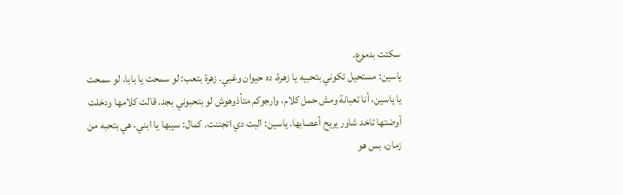سكتت بدموع.
ياسين: مستحيل تكوني بتحبيه يا زهرة، ده حيوان وغبي. زهرة بتعب: لو سمحت يا بابا، لو سمحت يا ياسين، أنا تعبانة ومش حمل كلام، وارجوكم متأذوهوش لو بتحبوني بجد. قالت كلامها ودخلت أوضتها تاخد شاور يريح أعصابها. ياسين: البت دي اتجننت. كمال: سيبها يا ابني، هي بتحبه من زمان، بس هو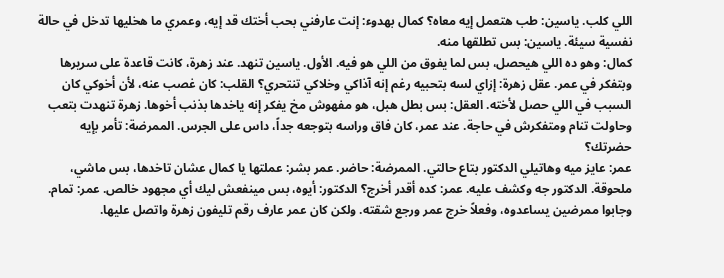اللي كلب. ياسين: طب هتعمل إيه معاه؟ كمال بهدوء: إنت عارفني بحب أختك قد إيه، وعمري ما هخليها تدخل في حالة نفسية سيئة. ياسين: بس تطلقها منه.
كمال: وهو ده اللي هيحصل، بس لما يفوق من اللي هو فيه. الأول. ياسين تنهد. عند زهرة، كانت قاعدة على سريرها وبتفكر في عمر. عقل زهرة: إزاي لسه بتحبيه رغم إنه آذاكي وخلاكي تنتحري؟ القلب: كان غصب عنه، لأن أخوكي كان السبب في اللي حصل لأخته. العقل: بس بطل هبل، هو مفهوش مخ يفكر إنه ياخدها بذنب أخوها. زهرة تنهدت بتعب وحاولت تنام ومتفكرش في حاجة. عند عمر، كان فاق وراسه بتوجعه جداً، داس على الجرس. الممرضة: تأمر بإيه حضرتك؟
عمر: عايز ميه وهاتيلي الدكتور بتاع حالتي. الممرضة: حاضر. عمر بشر: عملتها يا كمال عشان تاخدها، بس ماشي، ملحوقة. الدكتور جه وكشف عليه. عمر: كده أقدر أخرج؟ الدكتور: أيوه، بس مينفعش ليك أي مجهود خالص. عمر: تمام. وجابوا ممرضين يساعدوه، وفعلاً خرج عمر ورجع شقته. ولكن كان عمر عارف رقم تليفون زهرة واتصل عليها.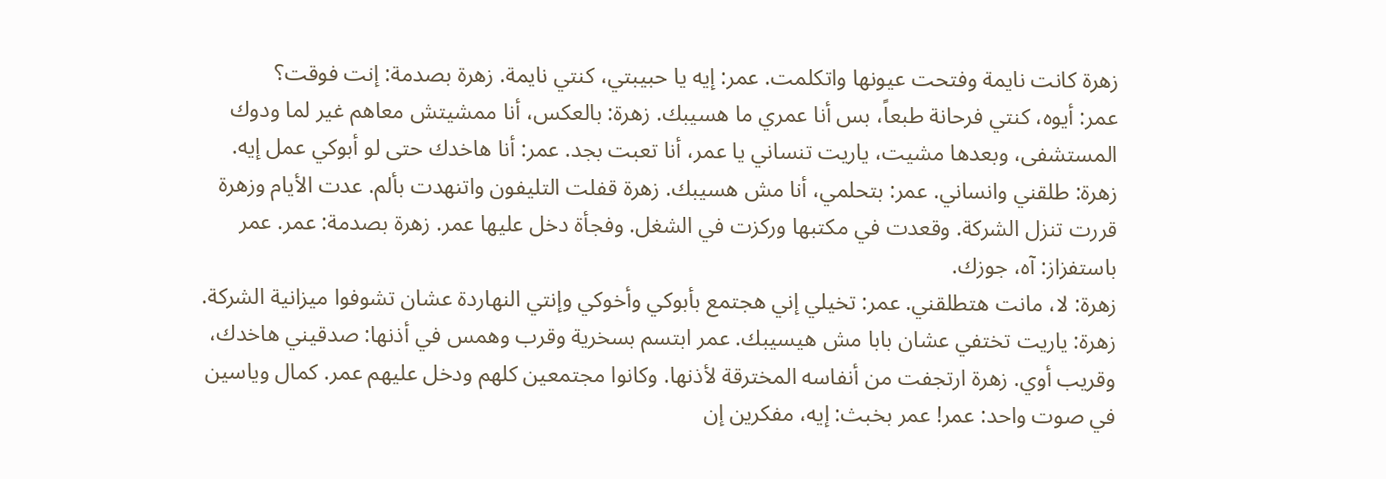زهرة كانت نايمة وفتحت عيونها واتكلمت. عمر: إيه يا حبيبتي، كنتي نايمة. زهرة بصدمة: إنت فوقت؟
عمر: أيوه، كنتي فرحانة طبعاً، بس أنا عمري ما هسيبك. زهرة: بالعكس، أنا ممشيتش معاهم غير لما ودوك المستشفى، وبعدها مشيت، ياريت تنساني يا عمر، أنا تعبت بجد. عمر: أنا هاخدك حتى لو أبوكي عمل إيه. زهرة: طلقني وانساني. عمر: بتحلمي، أنا مش هسيبك. زهرة قفلت التليفون واتنهدت بألم. عدت الأيام وزهرة قررت تنزل الشركة. وقعدت في مكتبها وركزت في الشغل. وفجأة دخل عليها عمر. زهرة بصدمة: عمر. عمر باستفزاز: آه، جوزك.
زهرة: لا، مانت هتطلقني. عمر: تخيلي إني هجتمع بأبوكي وأخوكي وإنتي النهاردة عشان تشوفوا ميزانية الشركة. زهرة: ياريت تختفي عشان بابا مش هيسيبك. عمر ابتسم بسخرية وقرب وهمس في أذنها: صدقيني هاخدك، وقريب أوي. زهرة ارتجفت من أنفاسه المخترقة لأذنها. وكانوا مجتمعين كلهم ودخل عليهم عمر. كمال وياسين في صوت واحد: عمر! عمر بخبث: إيه، مفكرين إن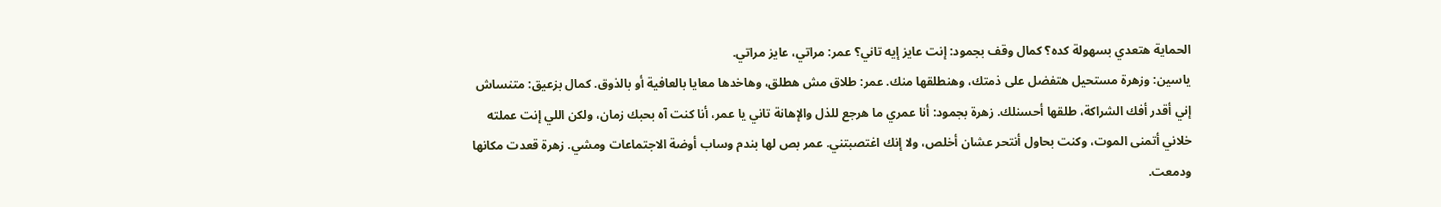الحماية هتعدي بسهولة كده؟ كمال وقف بجمود: إنت عايز إيه تاني؟ عمر: مراتي، عايز مراتي.
ياسين: وزهرة مستحيل هتفضل على ذمتك، وهنطلقها منك. عمر: طلاق مش هطلق، وهاخدها معايا بالعافية أو بالذوق. كمال بزعيق: متنساش إني أقدر أفك الشراكة، طلقها أحسنلك. زهرة بجمود: أنا عمري ما هرجع للذل والإهانة تاني يا عمر، أنا كنت آه بحبك زمان، ولكن اللي إنت عملته خلاني أتمنى الموت، وكنت بحاول أنتحر عشان أخلص، ولا إنك اغتصبتني. عمر بص لها بندم وساب أوضة الاجتماعات ومشي. زهرة قعدت مكانها ودمعت.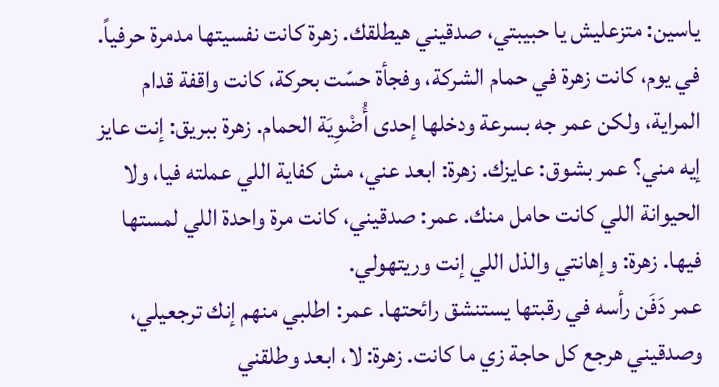ياسين: متزعليش يا حبيبتي، صدقيني هيطلقك. زهرة كانت نفسيتها مدمرة حرفياً. في يوم، كانت زهرة في حمام الشركة، وفجأة حسّت بحركة، كانت واقفة قدام المراية، ولكن عمر جه بسرعة ودخلها إحدى أُضْوِيَة الحمام. زهرة ببريق: إنت عايز إيه مني؟ عمر بشوق: عايزك. زهرة: ابعد عني، مش كفاية اللي عملته فيا، ولا الحيوانة اللي كانت حامل منك. عمر: صدقيني، كانت مرة واحدة اللي لمستها فيها. زهرة: وإهانتي والذل اللي إنت وريتهولي.
عمر دَفَن رأسه في رقبتها يستنشق رائحتها. عمر: اطلبي منهم إنك ترجعيلي، وصدقيني هرجع كل حاجة زي ما كانت. زهرة: لا، ابعد وطلقني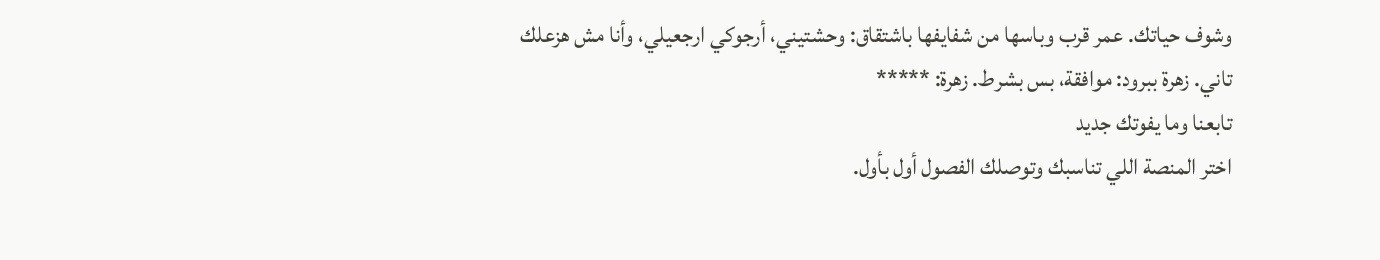وشوف حياتك. عمر قرب وباسها من شفايفها باشتقاق: وحشتيني، أرجوكي ارجعيلي، وأنا مش هزعلك تاني. زهرة ببرود: موافقة، بس بشرط. زهرة: *****
تابعنا وما يفوتك جديد
اختر المنصة اللي تناسبك وتوصلك الفصول أول بأول.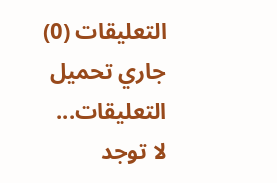التعليقات (0)
جاري تحميل التعليقات...
لا توجد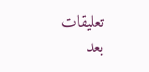تعليقات بعد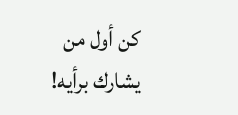كن أول من يشارك برأيه!